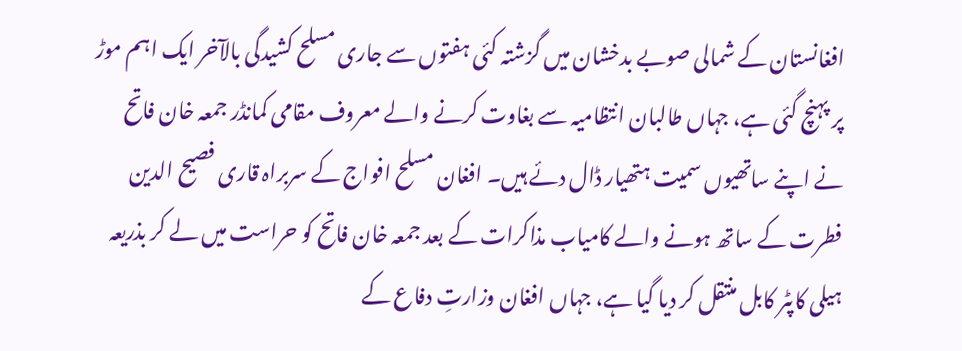افغانستان کے شمالی صوبے بدخشان میں گزشتہ کئی ہفتوں سے جاری مسلح کشیدگی بالآخر ایک اہم موڑ پر پہنچ گئی ہے، جہاں طالبان انتظامیہ سے بغاوت کرنے والے معروف مقامی کمانڈر جمعہ خان فاتح نے اپنے ساتھیوں سمیت ہتھیار ڈال دئے ہیں۔ افغان مسلح افواج کے سربراہ قاری فصیح الدین فطرت کے ساتھ ہونے والے کامیاب مذاکرات کے بعد جمعہ خان فاتح کو حراست میں لے کر بذریعہ ہیلی کاپٹر کابل منتقل کر دیا گیا ہے، جہاں افغان وزارتِ دفاع کے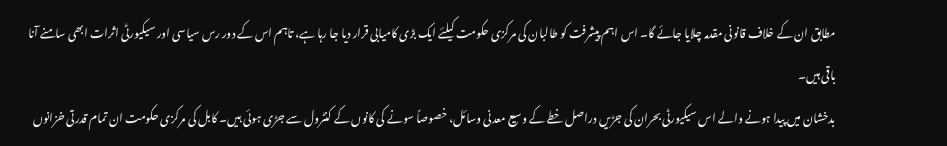مطابق ان کے خلاف قانونی مقدمہ چلایا جائے گا۔ اس اہم پیشرفت کو طالبان کی مرکزی حکومت کیلئے ایک بڑی کامیابی قرار دیا جا رہا ہے، تاہم اس کے دور رس سیاسی اور سیکیورٹی اثرات ابھی سامنے آنا باقی ہیں۔
بدخشان میں پیدا ہونے والے اس سیکیورٹی بحران کی جڑیں دراصل خطے کے وسیع معدنی وسائل، خصوصاً سونے کی کانوں کے کنٹرول سے جڑی ہوئی ہیں۔ کابل کی مرکزی حکومت ان تمام قدرتی خزانوں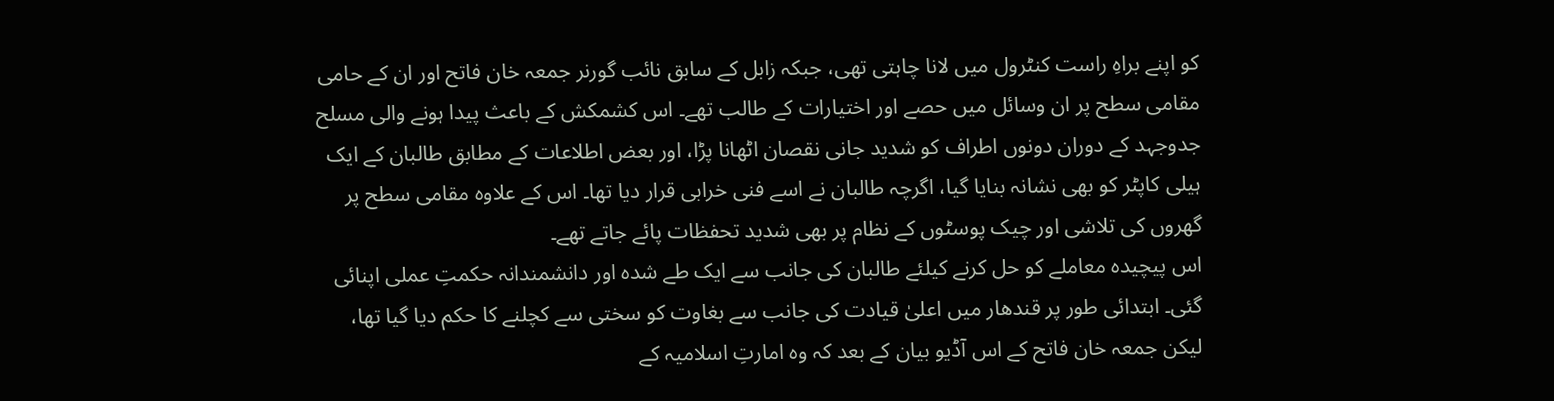کو اپنے براہِ راست کنٹرول میں لانا چاہتی تھی، جبکہ زابل کے سابق نائب گورنر جمعہ خان فاتح اور ان کے حامی مقامی سطح پر ان وسائل میں حصے اور اختیارات کے طالب تھے۔ اس کشمکش کے باعث پیدا ہونے والی مسلح جدوجہد کے دوران دونوں اطراف کو شدید جانی نقصان اٹھانا پڑا، اور بعض اطلاعات کے مطابق طالبان کے ایک ہیلی کاپٹر کو بھی نشانہ بنایا گیا، اگرچہ طالبان نے اسے فنی خرابی قرار دیا تھا۔ اس کے علاوہ مقامی سطح پر گھروں کی تلاشی اور چیک پوسٹوں کے نظام پر بھی شدید تحفظات پائے جاتے تھے۔
اس پیچیدہ معاملے کو حل کرنے کیلئے طالبان کی جانب سے ایک طے شدہ اور دانشمندانہ حکمتِ عملی اپنائی گئی۔ ابتدائی طور پر قندھار میں اعلیٰ قیادت کی جانب سے بغاوت کو سختی سے کچلنے کا حکم دیا گیا تھا، لیکن جمعہ خان فاتح کے اس آڈیو بیان کے بعد کہ وہ امارتِ اسلامیہ کے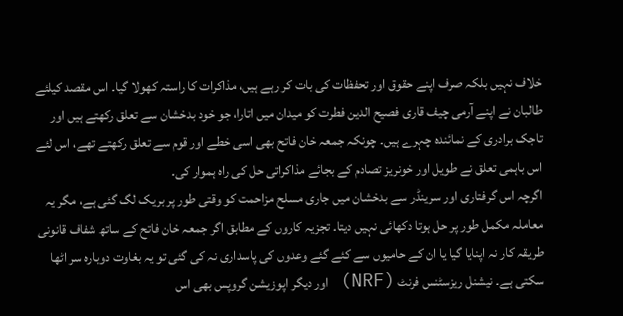خلاف نہیں بلکہ صرف اپنے حقوق اور تحفظات کی بات کر رہے ہیں، مذاکرات کا راستہ کھولا گیا۔ اس مقصد کیلئے طالبان نے اپنے آرمی چیف قاری فصیح الدین فطرت کو میدان میں اتارا، جو خود بدخشان سے تعلق رکھتے ہیں اور تاجک برادری کے نمائندہ چہرے ہیں۔ چونکہ جمعہ خان فاتح بھی اسی خطے اور قوم سے تعلق رکھتے تھے، اس لئے اس باہمی تعلق نے طویل اور خونریز تصادم کے بجائے مذاکراتی حل کی راہ ہموار کی۔
اگرچہ اس گرفتاری اور سرینڈر سے بدخشان میں جاری مسلح مزاحمت کو وقتی طور پر بریک لگ گئی ہے، مگر یہ معاملہ مکمل طور پر حل ہوتا دکھائی نہیں دیتا۔ تجزیہ کاروں کے مطابق اگر جمعہ خان فاتح کے ساتھ شفاف قانونی طریقہ کار نہ اپنایا گیا یا ان کے حامیوں سے کئے گئے وعدوں کی پاسداری نہ کی گئی تو یہ بغاوت دوبارہ سر اٹھا سکتی ہے۔ نیشنل ریزسٹنس فرنٹ (NRF) اور دیگر اپوزیشن گروپس بھی اس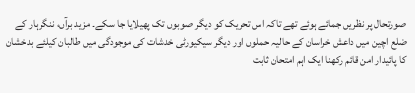صورتحال پر نظریں جمائے ہوئے تھے تاکہ اس تحریک کو دیگر صوبوں تک پھیلایا جا سکے۔ مزید برآں، ننگرہار کے ضلع اچین میں داعش خراسان کے حالیہ حملوں اور دیگر سیکیورٹی خدشات کی موجودگی میں طالبان کیلئے بدخشان کا پائیدار امن قائم رکھنا ایک اہم امتحان ثابت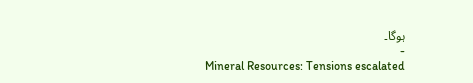ہوگا۔
-
Mineral Resources: Tensions escalated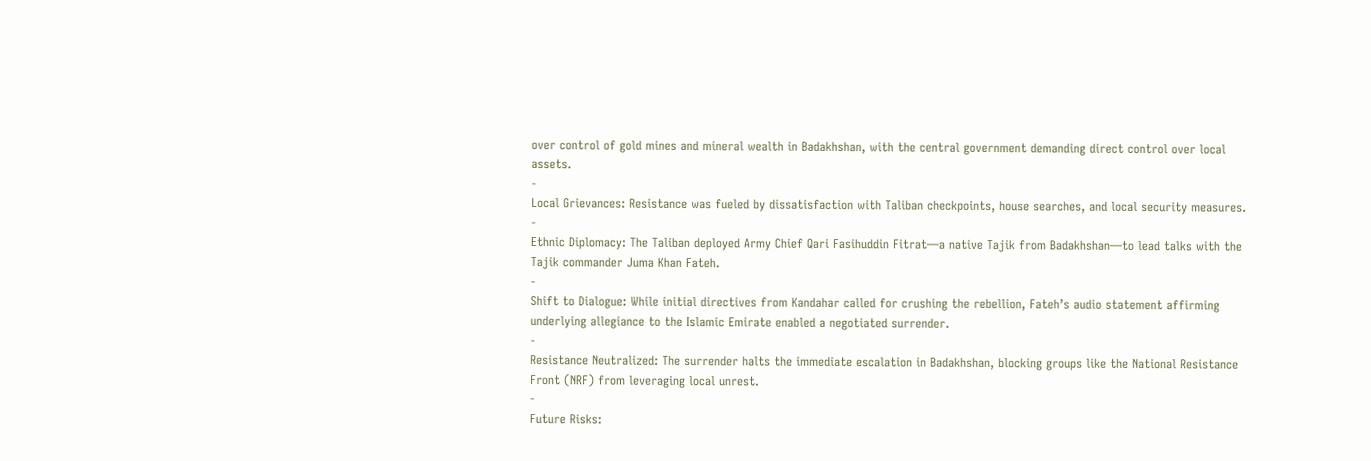over control of gold mines and mineral wealth in Badakhshan, with the central government demanding direct control over local assets.
-
Local Grievances: Resistance was fueled by dissatisfaction with Taliban checkpoints, house searches, and local security measures.
-
Ethnic Diplomacy: The Taliban deployed Army Chief Qari Fasihuddin Fitrat—a native Tajik from Badakhshan—to lead talks with the Tajik commander Juma Khan Fateh.
-
Shift to Dialogue: While initial directives from Kandahar called for crushing the rebellion, Fateh’s audio statement affirming underlying allegiance to the Islamic Emirate enabled a negotiated surrender.
-
Resistance Neutralized: The surrender halts the immediate escalation in Badakhshan, blocking groups like the National Resistance Front (NRF) from leveraging local unrest.
-
Future Risks: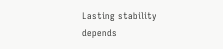Lasting stability depends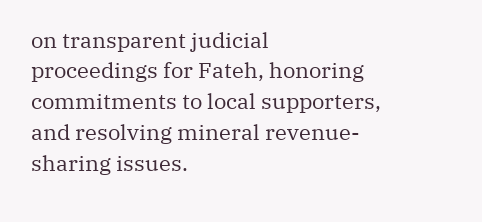on transparent judicial proceedings for Fateh, honoring commitments to local supporters, and resolving mineral revenue-sharing issues.